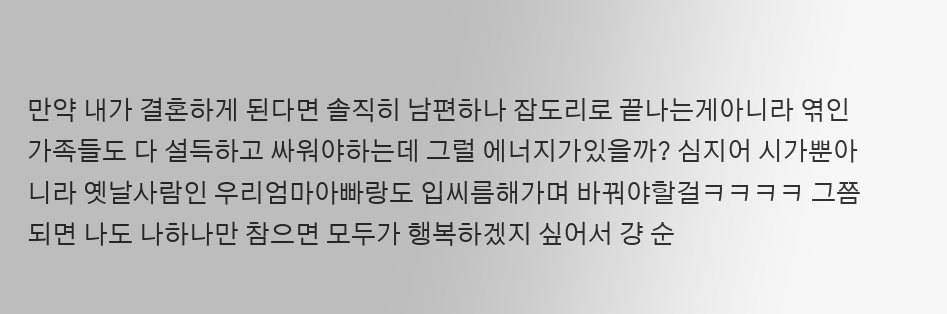만약 내가 결혼하게 된다면 솔직히 남편하나 잡도리로 끝나는게아니라 엮인 가족들도 다 설득하고 싸워야하는데 그럴 에너지가있을까? 심지어 시가뿐아니라 옛날사람인 우리엄마아빠랑도 입씨름해가며 바꿔야할걸ㅋㅋㅋㅋ 그쯤되면 나도 나하나만 참으면 모두가 행복하겠지 싶어서 걍 순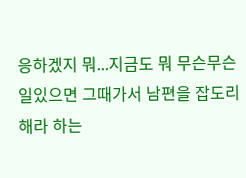응하겠지 뭐...지금도 뭐 무슨무슨일있으면 그때가서 남편을 잡도리해라 하는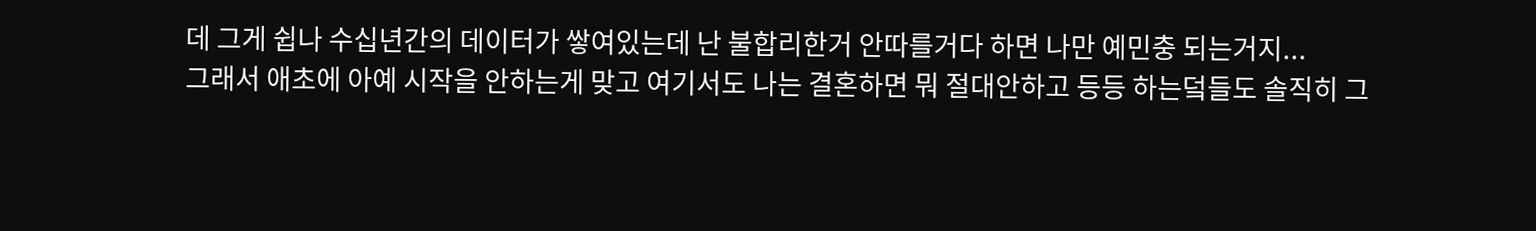데 그게 쉽나 수십년간의 데이터가 쌓여있는데 난 불합리한거 안따를거다 하면 나만 예민충 되는거지...
그래서 애초에 아예 시작을 안하는게 맞고 여기서도 나는 결혼하면 뭐 절대안하고 등등 하는덬들도 솔직히 그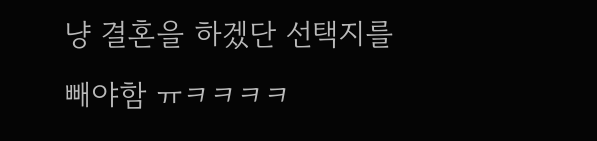냥 결혼을 하겠단 선택지를 빼야함 ㅠㅋㅋㅋㅋ